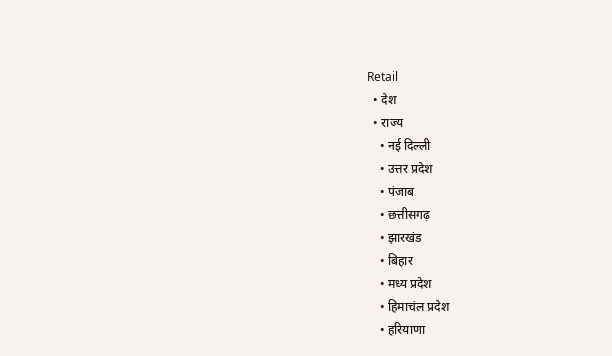Retail
  • देश
  • राज्य
    • नई दिल्ली
    • उत्तर प्रदेश
    • पंजाब
    • छत्तीसगढ़
    • झारखंड
    • बिहार
    • मध्य प्रदेश
    • हिमाचंल प्रदेश
    • हरियाणा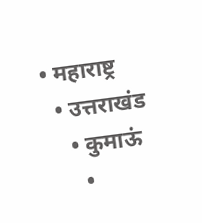• महाराष्ट्र
  • उत्तराखंड
    • कुमाऊं
      •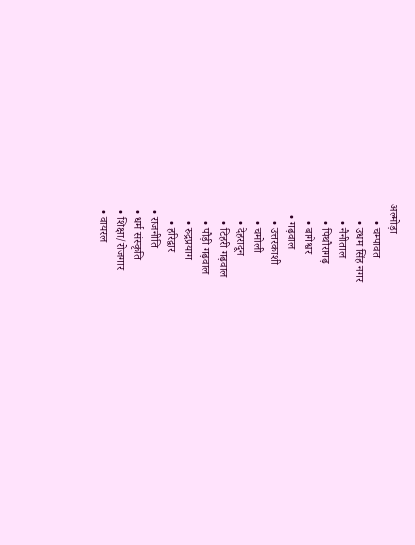अल्मोड़ा
      • चम्पावत
      • उधम सिंह नगर
      • नैनीताल
      • पिथौरागढ़
      • बागेश्वर
    • गढ़वाल
      • उत्तरकाशी
      • चमोली
      • देहरादून
      • टिहरी गढ़वाल
      • पौड़ी गढ़वाल
      • रुद्रप्रयाग
      • हरिद्वार
  • राजनीति
  • धर्म संस्कृति
  • शिक्षा/रोजगार
  • वायरल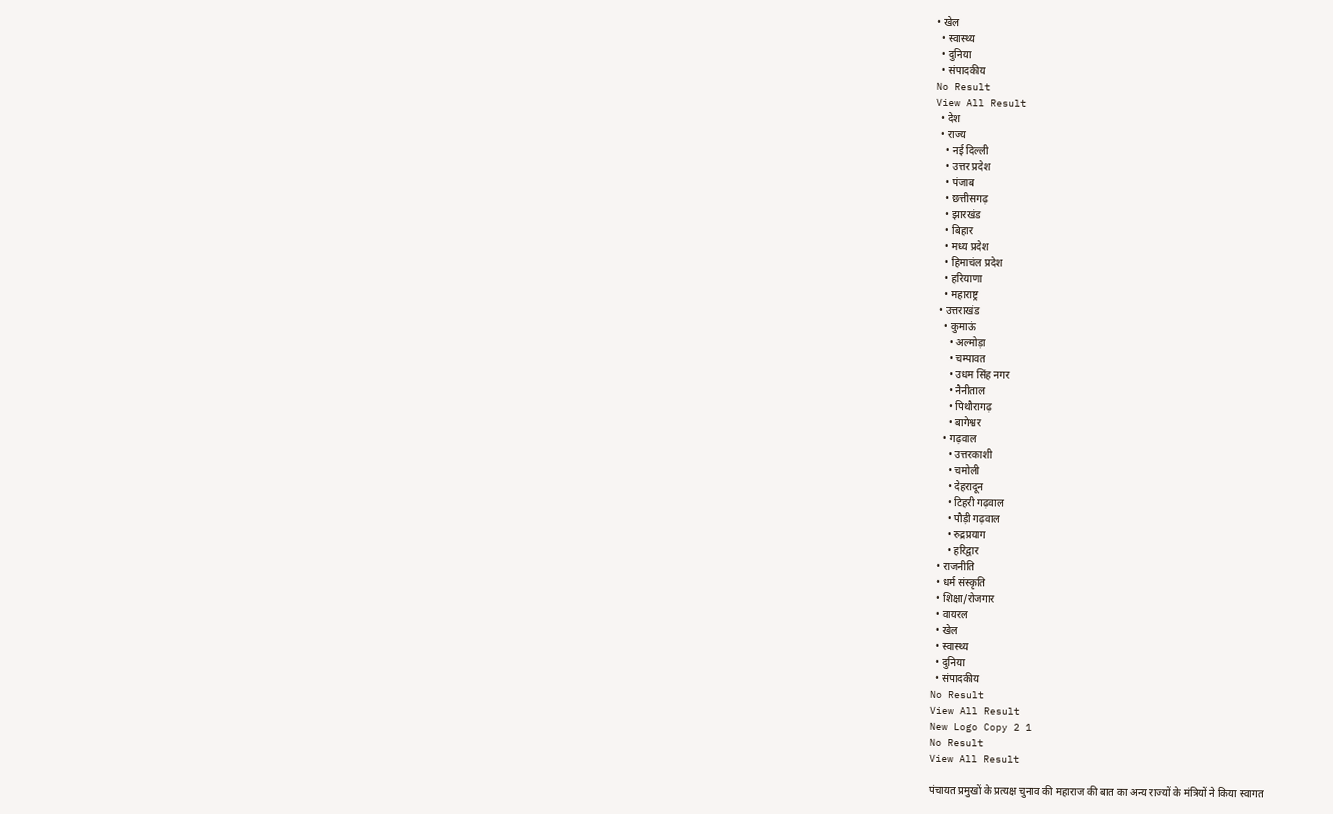• खेल
  • स्वास्थ्य
  • दुनिया
  • संपादकीय
No Result
View All Result
  • देश
  • राज्य
    • नई दिल्ली
    • उत्तर प्रदेश
    • पंजाब
    • छत्तीसगढ़
    • झारखंड
    • बिहार
    • मध्य प्रदेश
    • हिमाचंल प्रदेश
    • हरियाणा
    • महाराष्ट्र
  • उत्तराखंड
    • कुमाऊं
      • अल्मोड़ा
      • चम्पावत
      • उधम सिंह नगर
      • नैनीताल
      • पिथौरागढ़
      • बागेश्वर
    • गढ़वाल
      • उत्तरकाशी
      • चमोली
      • देहरादून
      • टिहरी गढ़वाल
      • पौड़ी गढ़वाल
      • रुद्रप्रयाग
      • हरिद्वार
  • राजनीति
  • धर्म संस्कृति
  • शिक्षा/रोजगार
  • वायरल
  • खेल
  • स्वास्थ्य
  • दुनिया
  • संपादकीय
No Result
View All Result
New Logo Copy 2 1
No Result
View All Result

पंचायत प्रमुखों के प्रत्यक्ष चुनाव की महाराज की बात का अन्य राज्यों के मंत्रियों ने किया स्वागत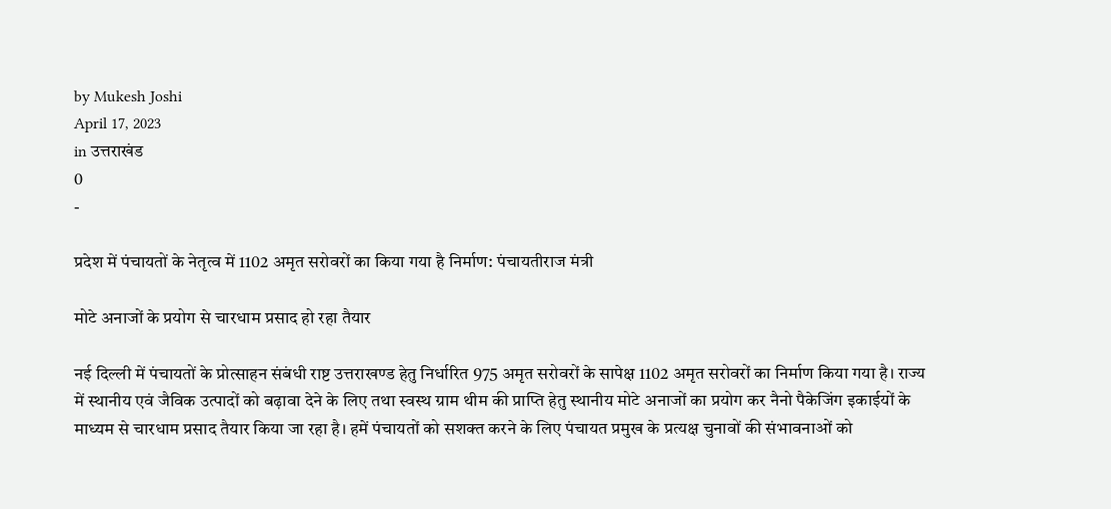by Mukesh Joshi
April 17, 2023
in उत्तराखंड
0
-

प्रदेश में पंचायतों के नेतृत्व में 1102 अमृत सरोवरों का किया गया है निर्माण: पंचायतीराज मंत्री

मोटे अनाजों के प्रयोग से चारधाम प्रसाद हो रहा तैयार

नई दिल्ली में पंचायतों के प्रोत्साहन संबंधी राष्ट उत्तराखण्ड हेतु निर्धारित 975 अमृत सरोवरों के सापेक्ष 1102 अमृत सरोवरों का निर्माण किया गया है। राज्य में स्थानीय एवं जैविक उत्पादों को बढ़ावा देने के लिए तथा स्वस्थ ग्राम थीम की प्राप्ति हेतु स्थानीय मोटे अनाजों का प्रयोग कर नैनो पैकेजिंग इकाईयों के माध्यम से चारधाम प्रसाद तैयार किया जा रहा है। हमें पंचायतों को सशक्त करने के लिए पंचायत प्रमुख के प्रत्यक्ष चुनावों की संभावनाओं को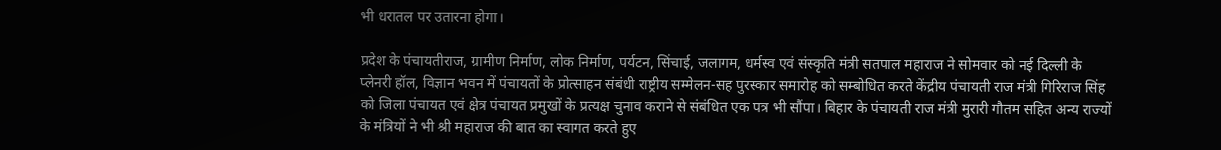भी धरातल पर उतारना होगा।

प्रदेश के पंचायतीराज, ग्रामीण निर्माण, लोक निर्माण, पर्यटन, सिंचाई, जलागम, धर्मस्व एवं संस्कृति मंत्री सतपाल महाराज ने सोमवार को नई दिल्ली के प्लेनरी हॉल, विज्ञान भवन में पंचायतों के प्रोत्साहन संबंधी राष्ट्रीय सम्मेलन-सह पुरस्कार समारोह को सम्बोधित करते केंद्रीय पंचायती राज मंत्री गिरिराज सिंह को जिला पंचायत एवं क्षेत्र पंचायत प्रमुखों के प्रत्यक्ष चुनाव कराने से संबंधित एक पत्र भी सौंपा। बिहार के पंचायती राज मंत्री मुरारी गौतम सहित अन्य राज्यों के मंत्रियों ने भी श्री महाराज की बात का स्वागत करते हुए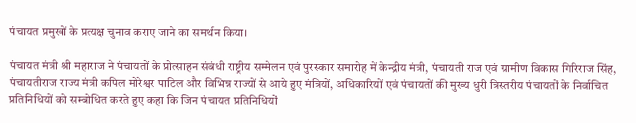पंचायत प्रमुखों के प्रत्यक्ष चुनाव कराए जाने का समर्थन किया।

पंचायत मंत्री श्री महाराज ने पंचायतों के प्रोत्साहन संबंधी राष्ट्रीय सम्मेलन एवं पुरस्कार समारोह में केन्द्रीय मंत्री, पंचायती राज एवं ग्रामीण विकास गिरिराज सिंह, पंचायतीराज राज्य मंत्री कपिल मोरेश्वर पाटिल और विभिन्न राज्यों से आये हुए मंत्रियों, अधिकारियों एवं पंचायतों की मुख्य धुरी त्रिस्तरीय पंचायतों के निर्वाचित प्रतिनिधियों को सम्बोधित करते हुए कहा कि जिन पंचायत प्रतिनिधियों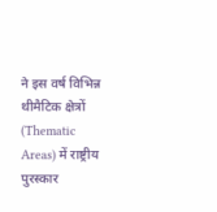ने इस वर्ष विभिन्न थीमैटिक क्षेत्रों (Thematic Areas) में राष्ट्रीय पुरस्कार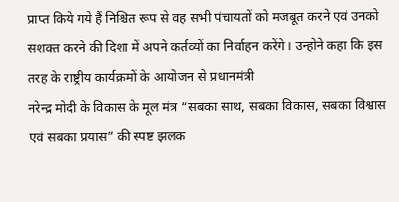प्राप्त किये गये हैं निश्चित रूप से वह सभी पंचायतों को मजबूत करने एवं उनको सशक्त करने की दिशा में अपने कर्तव्यों का निर्वाहन करेंगे। उन्होने कहा कि इस तरह के राष्ट्रीय कार्यक्रमों के आयोजन से प्रधानमंत्री
नरेन्द्र मोदी के विकास के मूल मंत्र “सबका साथ, सबका विकास, सबका विश्वास एवं सबका प्रयास” की स्पष्ट झलक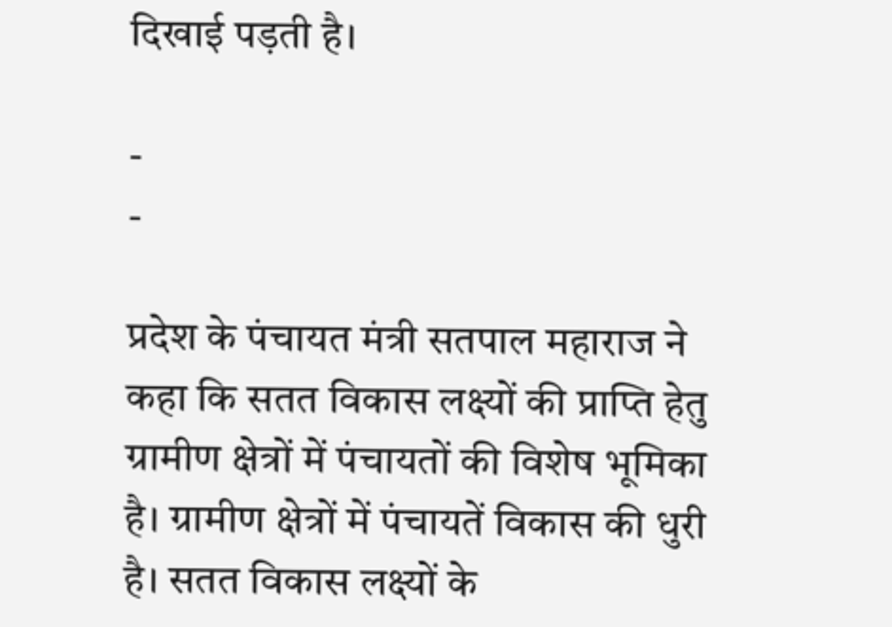दिखाई पड़ती है।

-
-

प्रदेश के पंचायत मंत्री सतपाल महाराज ने कहा कि सतत विकास लक्ष्यों की प्राप्ति हेतु ग्रामीण क्षेत्रों में पंचायतों की विशेष भूमिका है। ग्रामीण क्षेत्रों में पंचायतें विकास की धुरी है। सतत विकास लक्ष्यों के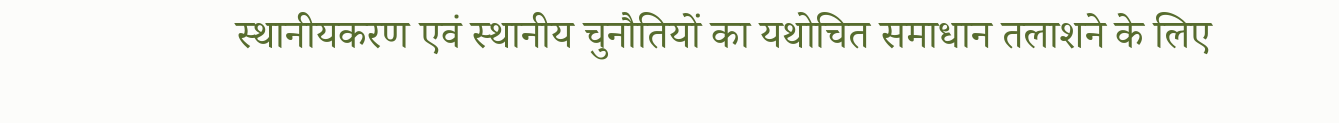स्थानीयकरण एवं स्थानीय चुनौतियों का यथोचित समाधान तलाशने के लिए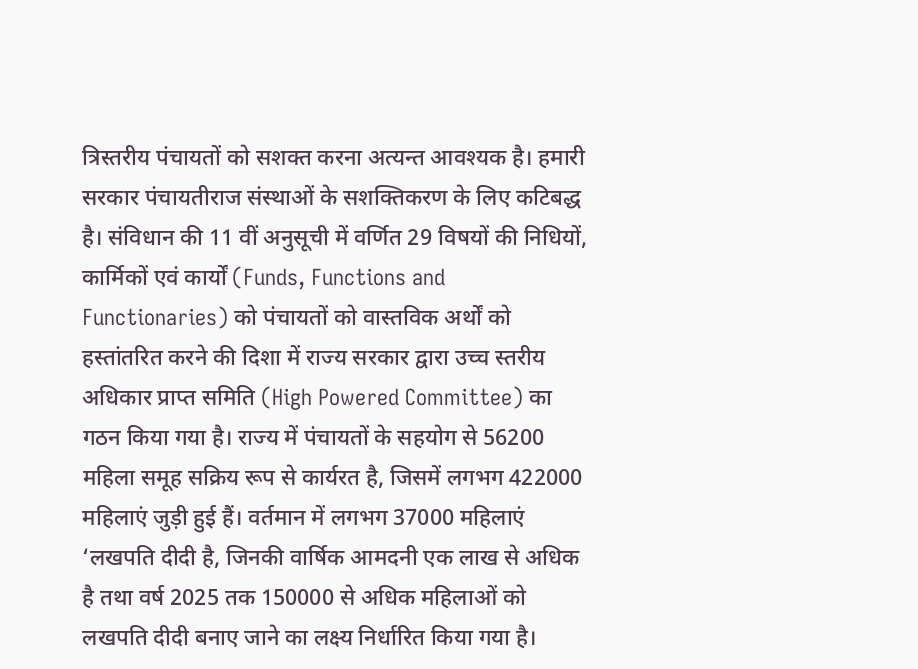त्रिस्तरीय पंचायतों को सशक्त करना अत्यन्त आवश्यक है। हमारी सरकार पंचायतीराज संस्थाओं के सशक्तिकरण के लिए कटिबद्ध है। संविधान की 11 वीं अनुसूची में वर्णित 29 विषयों की निधियों, कार्मिकों एवं कार्यों (Funds, Functions and Functionaries) को पंचायतों को वास्तविक अर्थों को हस्तांतरित करने की दिशा में राज्य सरकार द्वारा उच्च स्तरीय अधिकार प्राप्त समिति (High Powered Committee) का गठन किया गया है। राज्य में पंचायतों के सहयोग से 56200 महिला समूह सक्रिय रूप से कार्यरत है, जिसमें लगभग 422000 महिलाएं जुड़ी हुई हैं। वर्तमान में लगभग 37000 महिलाएं ‘लखपति दीदी है, जिनकी वार्षिक आमदनी एक लाख से अधिक है तथा वर्ष 2025 तक 150000 से अधिक महिलाओं को लखपति दीदी बनाए जाने का लक्ष्य निर्धारित किया गया है।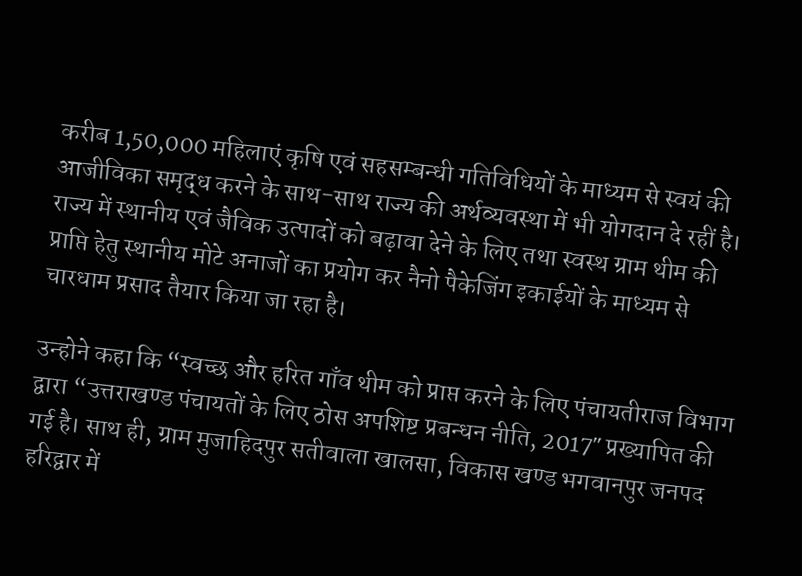करीब 1,50,000 महिलाएं कृषि एवं सहसम्बन्धी गतिविधियों के माध्यम से स्वयं की आजीविका समृद्ध करने के साथ-साथ राज्य की अर्थव्यवस्था में भी योगदान दे रहीं है। राज्य में स्थानीय एवं जैविक उत्पादों को बढ़ावा देने के लिए तथा स्वस्थ ग्राम थीम की प्राप्ति हेतु स्थानीय मोटे अनाजों का प्रयोग कर नैनो पैकेजिंग इकाईयों के माध्यम से चारधाम प्रसाद तैयार किया जा रहा है।

उन्होने कहा कि “स्वच्छ और हरित गाँव थीम को प्राप्त करने के लिए पंचायतीराज विभाग द्वारा “उत्तराखण्ड पंचायतों के लिए ठोस अपशिष्ट प्रबन्धन नीति, 2017″ प्रख्यापित की गई है। साथ ही, ग्राम मुजाहिदपुर सतीवाला खालसा, विकास खण्ड भगवानपुर जनपद हरिद्वार में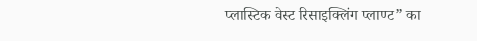प्लास्टिक वेस्ट रिसाइक्लिंग प्लाण्ट” का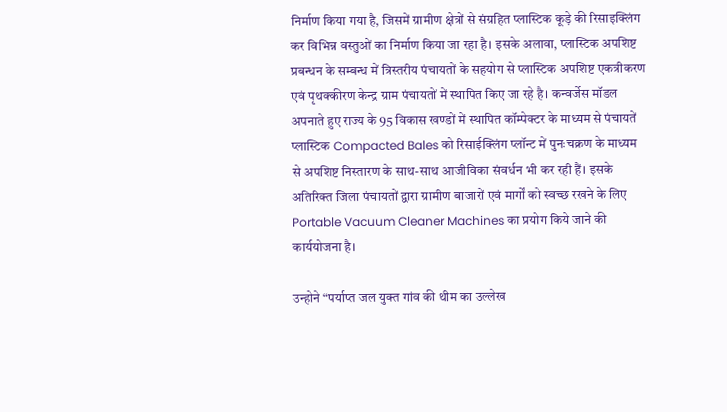निर्माण किया गया है, जिसमें ग्रामीण क्षेत्रों से संग्रहित प्लास्टिक कूड़े की रिसाइक्लिंग कर विभिन्न वस्तुओं का निर्माण किया जा रहा है। इसके अलावा, प्लास्टिक अपशिष्ट प्रबन्धन के सम्बन्ध में त्रिस्तरीय पंचायतों के सहयोग से प्लास्टिक अपशिष्ट एकत्रीकरण एवं पृथक्कीरण केन्द्र ग्राम पंचायतों में स्थापित किए जा रहे है। कन्वर्जेस मॉडल अपनाते हुए राज्य के 95 विकास खण्डों में स्थापित कॉम्पेक्टर के माध्यम से पंचायतें प्लास्टिक Compacted Bales को रिसाईक्लिंग प्लॉन्ट में पुनःचक्रण के माध्यम से अपशिष्ट निस्तारण के साथ-साथ आजीविका संवर्धन भी कर रही हैं। इसके अतिरिक्त जिला पंचायतों द्वारा ग्रामीण बाजारों एवं मार्गों को स्वच्छ रखने के लिए Portable Vacuum Cleaner Machines का प्रयोग किये जाने की कार्ययोजना है।

उन्होने “पर्याप्त जल युक्त गांव की थीम का उल्लेख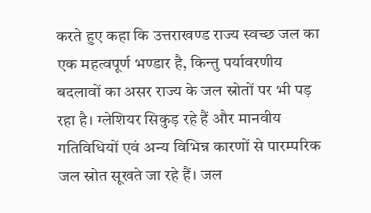करते हुए कहा कि उत्तराखण्ड राज्य स्वच्छ जल का एक महत्वपूर्ण भण्डार है, किन्तु पर्यावरणीय बदलावों का असर राज्य के जल स्रोतों पर भी पड़ रहा है। ग्लेशियर सिकुड़ रहे हैं और मानवीय गतिविधियों एवं अन्य विभिन्न कारणों से पारम्परिक जल स्रोत सूखते जा रहे हैं। जल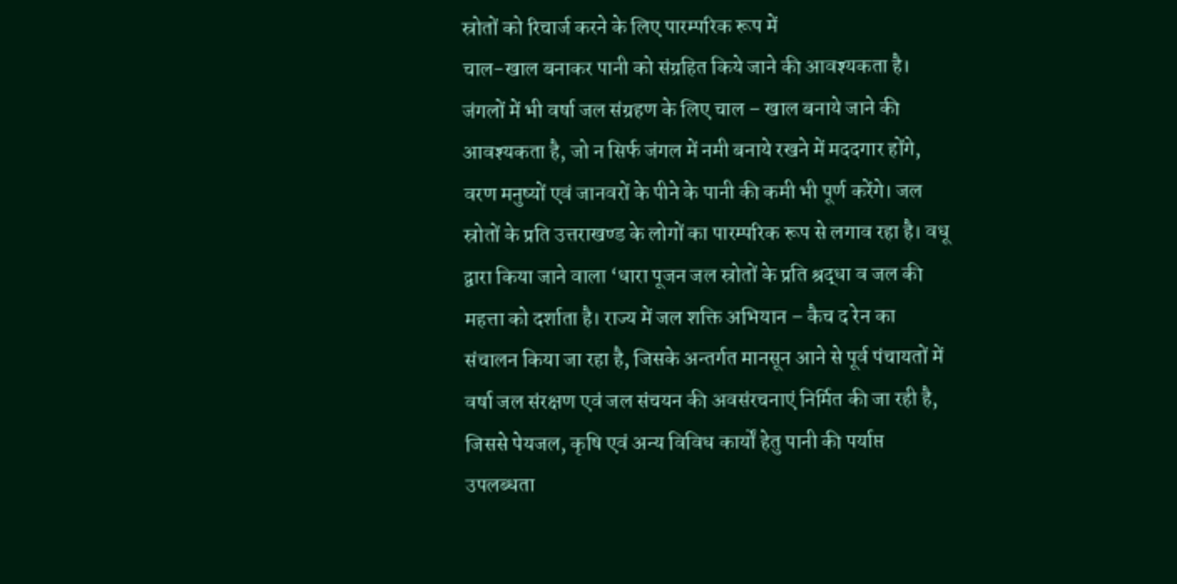स्रोतों को रिचार्ज करने के लिए पारम्परिक रूप में
चाल-खाल बनाकर पानी को संग्रहित किये जाने की आवश्यकता है। जंगलों में भी वर्षा जल संग्रहण के लिए चाल – खाल बनाये जाने की आवश्यकता है, जो न सिर्फ जंगल में नमी बनाये रखने में मददगार होंगे, वरण मनुष्यों एवं जानवरों के पीने के पानी की कमी भी पूर्ण करेंगे। जल स्रोतों के प्रति उत्तराखण्ड के लोगों का पारम्परिक रूप से लगाव रहा है। वधू द्वारा किया जाने वाला ‘धारा पूजन जल स्रोतों के प्रति श्रद्धा व जल की महत्ता को दर्शाता है। राज्य में जल शक्ति अभियान – कैच द रेन का संचालन किया जा रहा है, जिसके अन्तर्गत मानसून आने से पूर्व पंचायतों में वर्षा जल संरक्षण एवं जल संचयन की अवसंरचनाएं निर्मित की जा रही है, जिससे पेयजल, कृषि एवं अन्य विविध कार्यों हेतु पानी की पर्याप्त उपलब्धता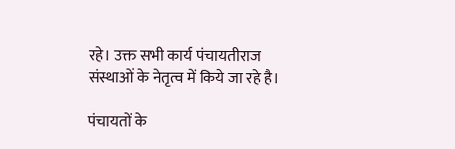रहे। उक्त सभी कार्य पंचायतीराज संस्थाओं के नेतृत्व में किये जा रहे है।

पंचायतों के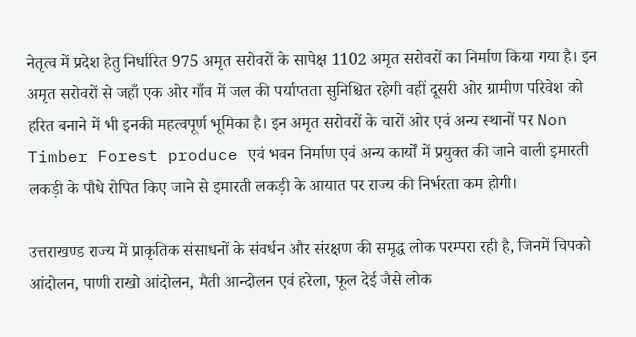नेतृत्व में प्रदेश हेतु निर्धारित 975 अमृत सरोवरों के सापेक्ष 1102 अमृत सरोवरों का निर्माण किया गया है। इन अमृत सरोवरों से जहाँ एक ओर गाँव में जल की पर्याप्तता सुनिश्चित रहेगी वहीं दूसरी ओर ग्रामीण परिवेश को हरित बनाने में भी इनकी महत्वपूर्ण भूमिका है। इन अमृत सरोवरों के चारों ओर एवं अन्य स्थानों पर Non Timber Forest produce एवं भवन निर्माण एवं अन्य कार्यों में प्रयुक्त की जाने वाली इमारती लकड़ी के पौधे रोपित किए जाने से इमारती लकड़ी के आयात पर राज्य की निर्भरता कम होगी।

उत्तराखण्ड राज्य में प्राकृतिक संसाधनों के संवर्धन और संरक्षण की समृद्ध लोक परम्परा रही है, जिनमें चिपको आंदोलन, पाणी राखो आंदोलन, मैती आन्दोलन एवं हरेला, फूल देई जैसे लोक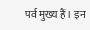पर्व मुख्य हैं। इन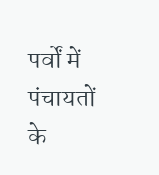पर्वों में पंचायतों के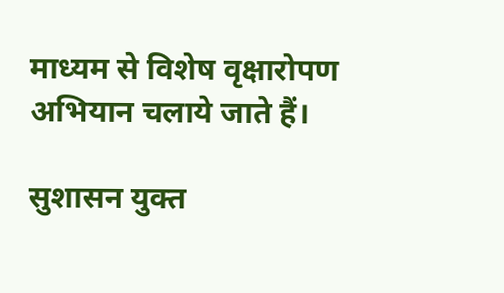माध्यम से विशेष वृक्षारोपण अभियान चलाये जाते हैं।

सुशासन युक्त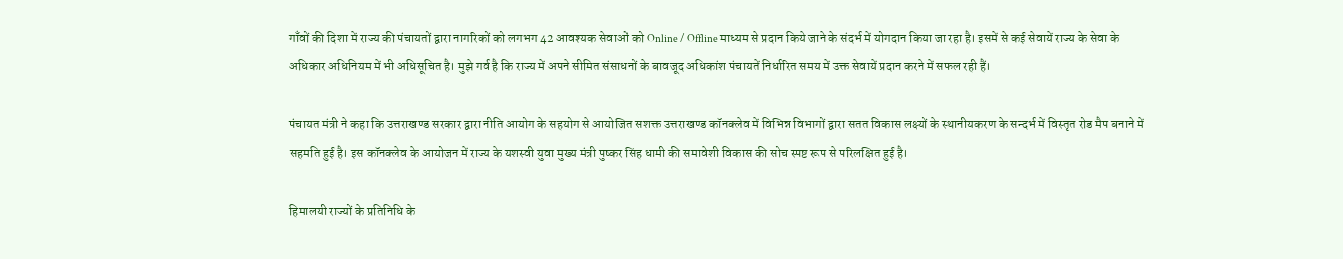गाँवों की दिशा में राज्य की पंचायतों द्वारा नागरिकों को लगभग 42 आवश्यक सेवाओं को Online / Offline माध्यम से प्रदान किये जाने के संदर्भ में योगदान किया जा रहा है। इसमें से कई सेवायें राज्य के सेवा के अधिकार अधिनियम में भी अधिसूचित है। मुझे गर्व है कि राज्य में अपने सीमित संसाधनों के बावजूद अधिकांश पंचायतें निर्धारित समय में उक्त सेवायें प्रदान करने में सफल रही हैं।

पंचायत मंत्री ने कहा कि उत्तराखण्ड सरकार द्वारा नीति आयोग के सहयोग से आयोजित सशक्त उत्तराखण्ड कॉनक्लेव में विभिन्न विभागों द्वारा सतत विकास लक्ष्यों के स्थानीयकरण के सन्दर्भ में विस्तृत रोड मैप बनाने में सहमति हुई है। इस कॉनक्लेव के आयोजन में राज्य के यशस्वी युवा मुख्य मंत्री पुष्कर सिंह धामी की समावेशी विकास की सोच स्पष्ट रूप से परिलक्षित हुई है।

हिमालयी राज्यों के प्रतिनिधि के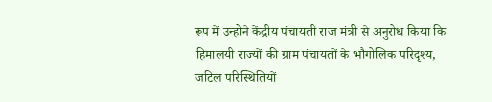रूप में उन्होने केंद्रीय पंचायती राज मंत्री से अनुरोध किया कि हिमालयी राज्यों की ग्राम पंचायतों के भौगोलिक परिदृश्य, जटिल परिस्थितियों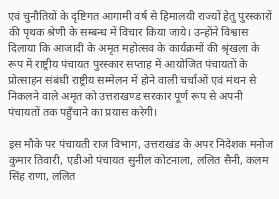एवं चुनौतियों के दृष्टिगत आगामी वर्ष से हिमालयी राज्यों हेतु पुरस्कारों की पृथक श्रेणी के सम्बन्ध में विचार किया जाये। उन्होंने विश्वास दिलाया कि आजादी के अमृत महोत्सव के कार्यक्रमों की श्रृंखला के रूप में राष्ट्रीय पंचायत पुरस्कार सप्ताह में आयोजित पंचायतों के प्रोत्साहन संबंधी राष्ट्रीय सम्मेलन में होने वाली चर्चाओं एवं मंथन से निकलने वाले अमृत को उत्तराखण्ड सरकार पूर्ण रूप से अपनी पंचायतों तक पहुँचाने का प्रयास करेगी।

इस मौके पर पंचायती राज विभाग, उत्तराखंड के अपर निदेशक मनोज कुमार तिवारी, एडीओ पंचायत सुनील कोटनाला, ललित सैनी, कलम सिंह राणा, ललित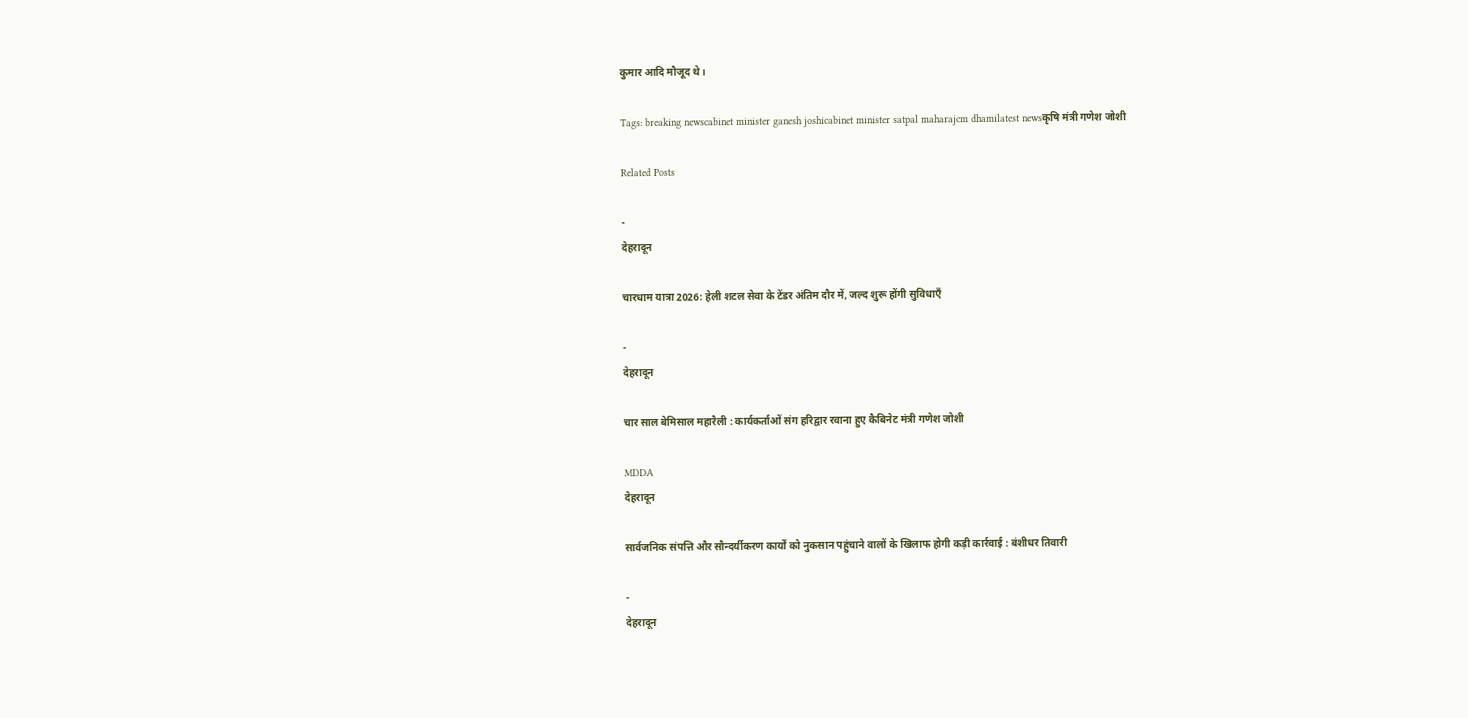कुमार आदि मौजूद थे।

Tags: breaking newscabinet minister ganesh joshicabinet minister satpal maharajcm dhamilatest newsकृषि मंत्री गणेश जोशी

Related Posts

-
देहरादून

चारधाम यात्रा 2026: हेली शटल सेवा के टेंडर अंतिम दौर में, जल्द शुरू होंगी सुविधाएँ

-
देहरादून

चार साल बेमिसाल महारैली : कार्यकर्ताओं संग हरिद्वार रवाना हुए कैबिनेट मंत्री गणेश जोशी

MDDA
देहरादून

सार्वजनिक संपत्ति और सौन्दर्यीकरण कार्यों को नुकसान पहुंचाने वालों के खिलाफ होगी कड़ी कार्रवाई : बंशीधर तिवारी

-
देहरादून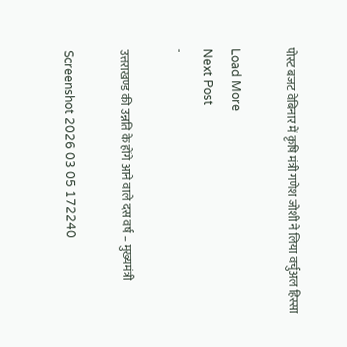पोस्ट बजट वेबिनार में कृषि मंत्री गणेश जोशी ने लिया वर्चुअल हिस्सा

Load More
Next Post
-

उत्तराखण्ड की उन्नति के होंगे आने वाले दस वर्ष – मुख्यमंत्री

Screenshot 2026 03 05 172240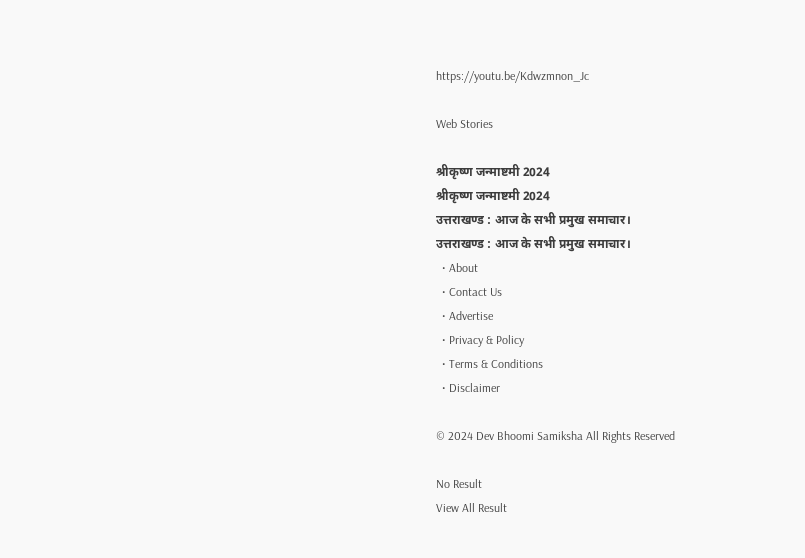https://youtu.be/Kdwzmnon_Jc

Web Stories

श्रीकृष्ण जन्माष्टमी 2024
श्रीकृष्ण जन्माष्टमी 2024
उत्तराखण्ड : आज के सभी प्रमुख समाचार।
उत्तराखण्ड : आज के सभी प्रमुख समाचार।
  • About
  • Contact Us
  • Advertise
  • Privacy & Policy
  • Terms & Conditions
  • Disclaimer

© 2024 Dev Bhoomi Samiksha All Rights Reserved

No Result
View All Result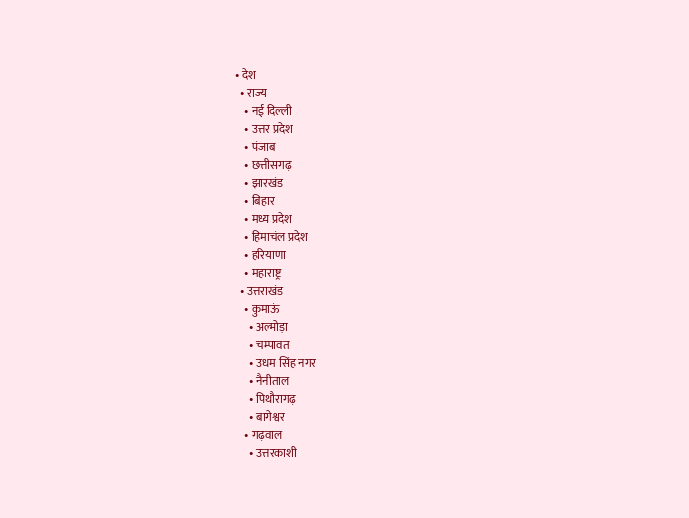• देश
  • राज्य
    • नई दिल्ली
    • उत्तर प्रदेश
    • पंजाब
    • छत्तीसगढ़
    • झारखंड
    • बिहार
    • मध्य प्रदेश
    • हिमाचंल प्रदेश
    • हरियाणा
    • महाराष्ट्र
  • उत्तराखंड
    • कुमाऊं
      • अल्मोड़ा
      • चम्पावत
      • उधम सिंह नगर
      • नैनीताल
      • पिथौरागढ़
      • बागेश्वर
    • गढ़वाल
      • उत्तरकाशी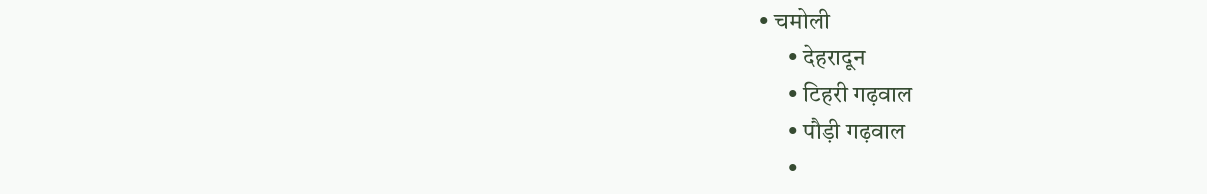• चमोली
      • देहरादून
      • टिहरी गढ़वाल
      • पौड़ी गढ़वाल
      •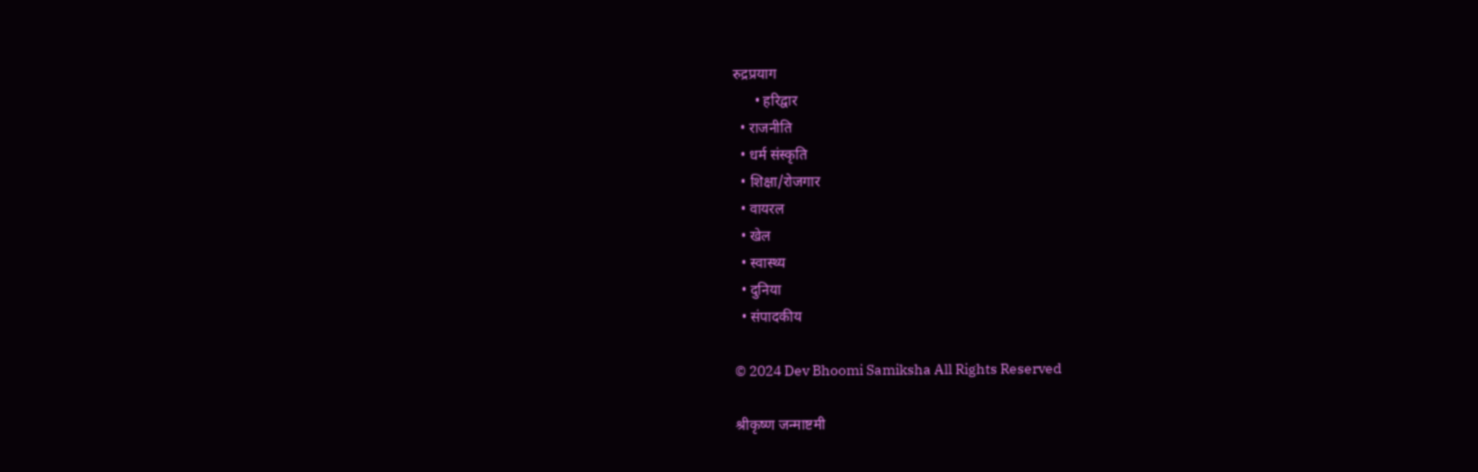रुद्रप्रयाग
      • हरिद्वार
  • राजनीति
  • धर्म संस्कृति
  • शिक्षा/रोजगार
  • वायरल
  • खेल
  • स्वास्थ्य
  • दुनिया
  • संपादकीय

© 2024 Dev Bhoomi Samiksha All Rights Reserved

श्रीकृष्ण जन्माष्टमी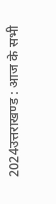2024उत्तराखण्ड : आज के सभी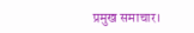प्रमुख समाचार।